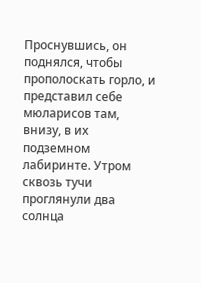Проснувшись, он поднялся, чтобы прополоскать горло, и представил себе мюларисов там, внизу, в их подземном лабиринте. Утром сквозь тучи проглянули два солнца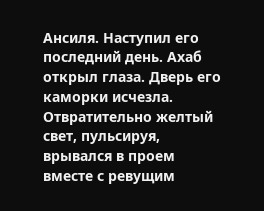Ансиля. Наступил его последний день. Ахаб открыл глаза. Дверь его каморки исчезла. Отвратительно желтый свет, пульсируя, врывался в проем вместе с ревущим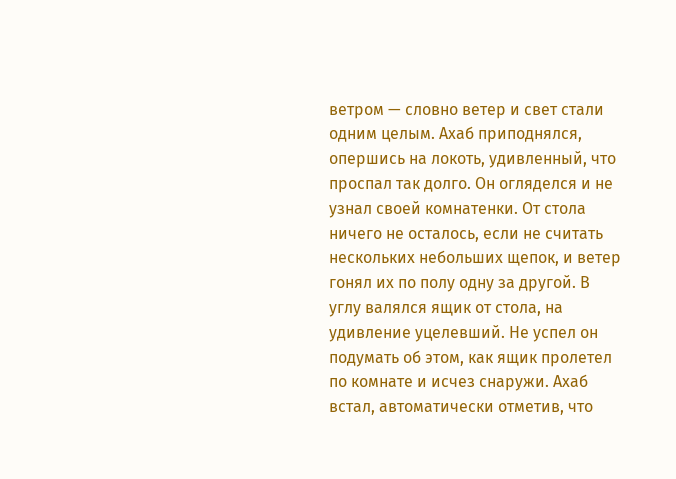ветром — словно ветер и свет стали одним целым. Ахаб приподнялся, опершись на локоть, удивленный, что проспал так долго. Он огляделся и не узнал своей комнатенки. От стола ничего не осталось, если не считать нескольких небольших щепок, и ветер гонял их по полу одну за другой. В углу валялся ящик от стола, на удивление уцелевший. Не успел он подумать об этом, как ящик пролетел по комнате и исчез снаружи. Ахаб встал, автоматически отметив, что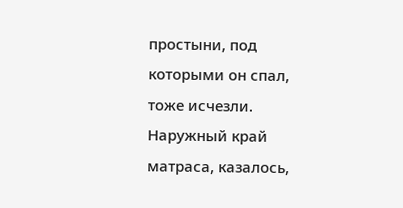простыни, под которыми он спал, тоже исчезли. Наружный край матраса, казалось,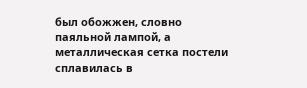был обожжен, словно паяльной лампой, а металлическая сетка постели сплавилась в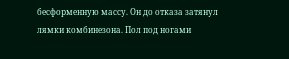бесформенную массу. Он до отказа затянул лямки комбинезона. Пол под ногами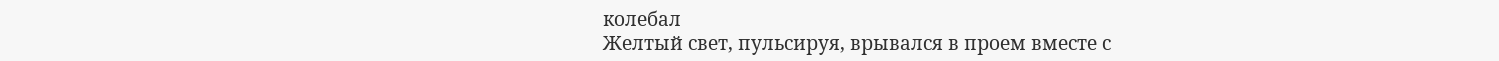колебал
Желтый свет, пульсируя, врывался в проем вместе с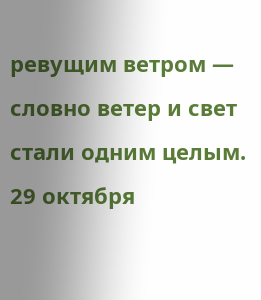ревущим ветром — словно ветер и свет стали одним целым.
29 октября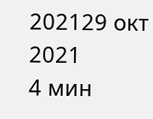202129 окт 2021
4 мин